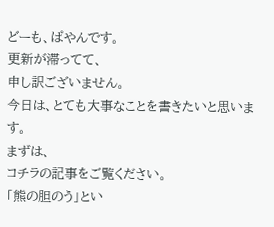どーも、ぱやんです。
更新が滞ってて、
申し訳ございません。
今日は、とても大事なことを書きたいと思います。
まずは、
コチラの記事をご覧ください。
「熊の胆のう」とい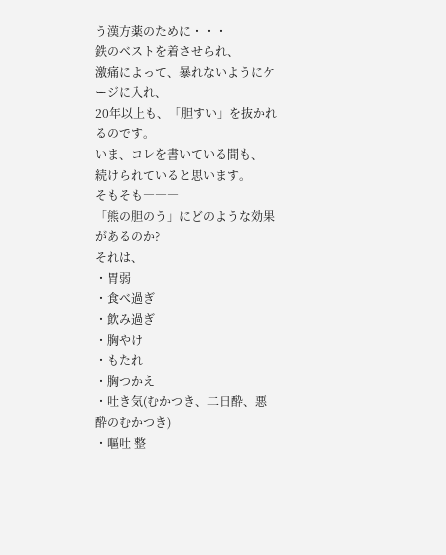う漢方薬のために・・・
鉄のベストを着させられ、
激痛によって、暴れないようにケージに入れ、
20年以上も、「胆すい」を抜かれるのです。
いま、コレを書いている間も、
続けられていると思います。
そもそも―――
「熊の胆のう」にどのような効果があるのか?
それは、
・胃弱
・食べ過ぎ
・飲み過ぎ
・胸やけ
・もたれ
・胸つかえ
・吐き気(むかつき、二日酔、悪酔のむかつき)
・嘔吐 整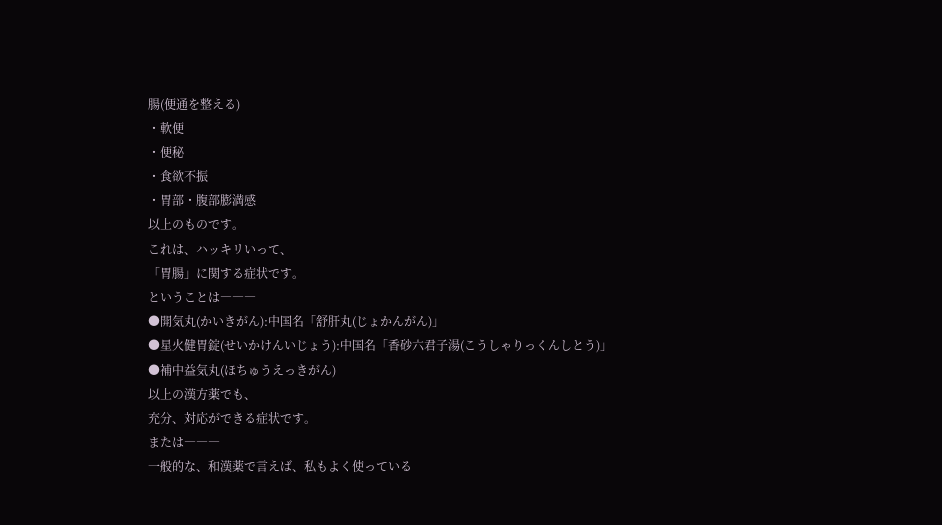腸(便通を整える)
・軟便
・便秘
・食欲不振
・胃部・腹部膨満感
以上のものです。
これは、ハッキリいって、
「胃腸」に関する症状です。
ということは―――
●開気丸(かいきがん):中国名「舒肝丸(じょかんがん)」
●星火健胃錠(せいかけんいじょう):中国名「香砂六君子湯(こうしゃりっくんしとう)」
●補中益気丸(ほちゅうえっきがん)
以上の漢方薬でも、
充分、対応ができる症状です。
または―――
一般的な、和漢薬で言えば、私もよく使っている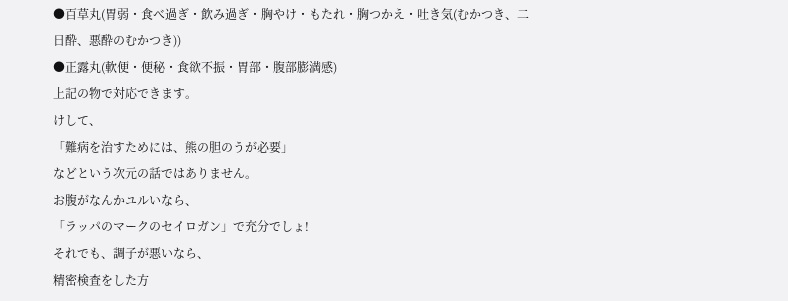●百草丸(胃弱・食べ過ぎ・飲み過ぎ・胸やけ・もたれ・胸つかえ・吐き気(むかつき、二日酔、悪酔のむかつき))
●正露丸(軟便・便秘・食欲不振・胃部・腹部膨満感)
上記の物で対応できます。
けして、
「難病を治すためには、熊の胆のうが必要」
などという次元の話ではありません。
お腹がなんかユルいなら、
「ラッパのマークのセイロガン」で充分でしょ!
それでも、調子が悪いなら、
精密検査をした方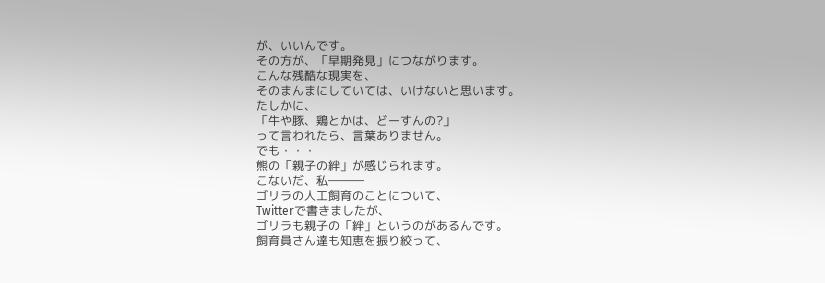が、いいんです。
その方が、「早期発見」につながります。
こんな残酷な現実を、
そのまんまにしていては、いけないと思います。
たしかに、
「牛や豚、鶏とかは、どーすんの?」
って言われたら、言葉ありません。
でも・・・
熊の「親子の絆」が感じられます。
こないだ、私―――
ゴリラの人工飼育のことについて、
Twitterで書きましたが、
ゴリラも親子の「絆」というのがあるんです。
飼育員さん達も知恵を振り絞って、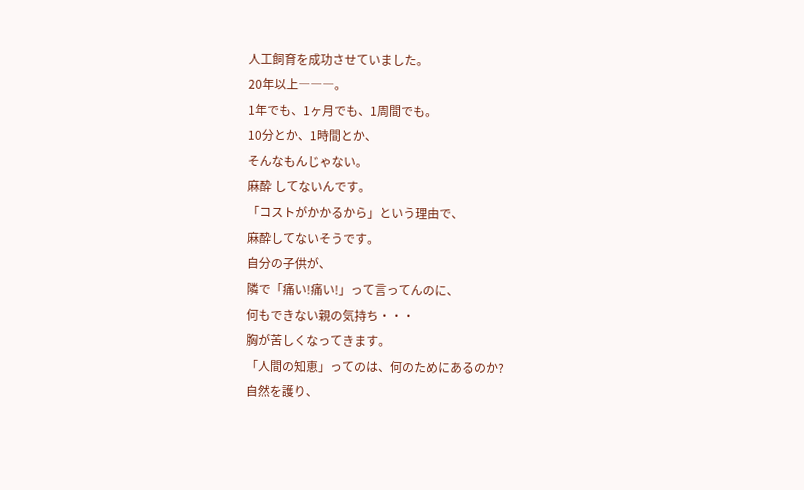人工飼育を成功させていました。
20年以上―――。
1年でも、1ヶ月でも、1周間でも。
10分とか、1時間とか、
そんなもんじゃない。
麻酔 してないんです。
「コストがかかるから」という理由で、
麻酔してないそうです。
自分の子供が、
隣で「痛い!痛い!」って言ってんのに、
何もできない親の気持ち・・・
胸が苦しくなってきます。
「人間の知恵」ってのは、何のためにあるのか?
自然を護り、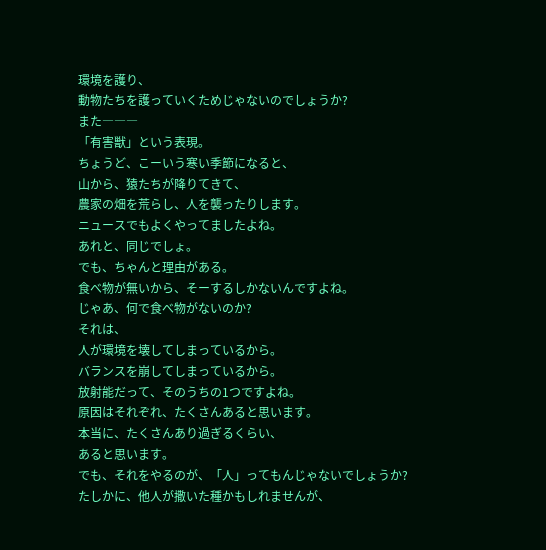環境を護り、
動物たちを護っていくためじゃないのでしょうか?
また―――
「有害獣」という表現。
ちょうど、こーいう寒い季節になると、
山から、猿たちが降りてきて、
農家の畑を荒らし、人を襲ったりします。
ニュースでもよくやってましたよね。
あれと、同じでしょ。
でも、ちゃんと理由がある。
食べ物が無いから、そーするしかないんですよね。
じゃあ、何で食べ物がないのか?
それは、
人が環境を壊してしまっているから。
バランスを崩してしまっているから。
放射能だって、そのうちの1つですよね。
原因はそれぞれ、たくさんあると思います。
本当に、たくさんあり過ぎるくらい、
あると思います。
でも、それをやるのが、「人」ってもんじゃないでしょうか?
たしかに、他人が撒いた種かもしれませんが、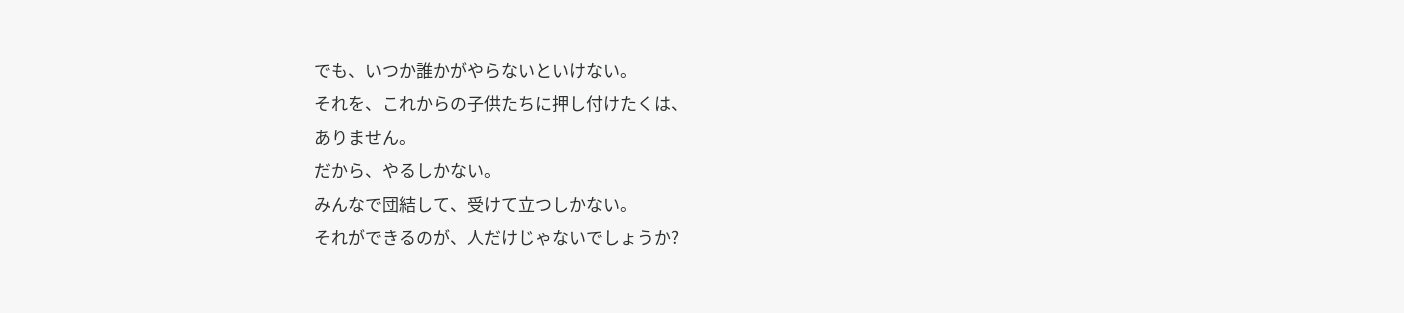でも、いつか誰かがやらないといけない。
それを、これからの子供たちに押し付けたくは、
ありません。
だから、やるしかない。
みんなで団結して、受けて立つしかない。
それができるのが、人だけじゃないでしょうか?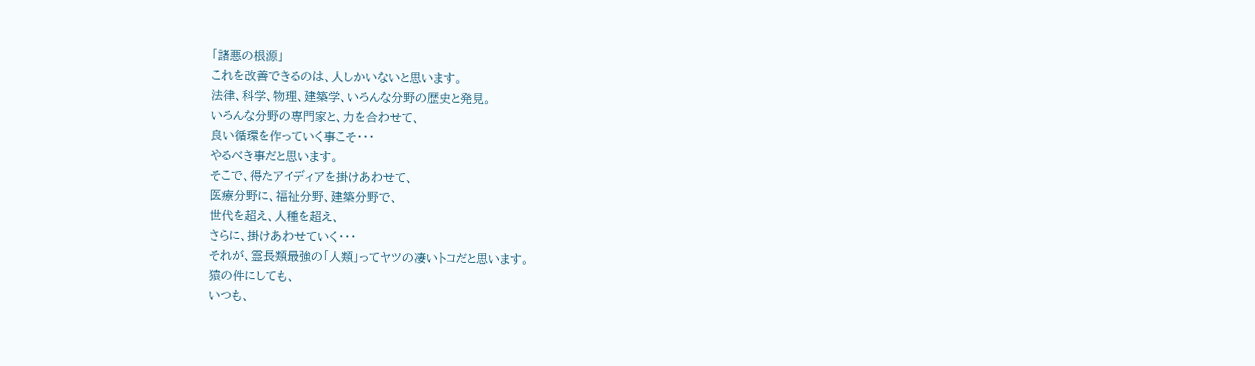「諸悪の根源」
これを改善できるのは、人しかいないと思います。
法律、科学、物理、建築学、いろんな分野の歴史と発見。
いろんな分野の専門家と、力を合わせて、
良い循環を作っていく事こそ・・・
やるべき事だと思います。
そこで、得たアイディアを掛けあわせて、
医療分野に、福祉分野、建築分野で、
世代を超え、人種を超え、
さらに、掛けあわせていく・・・
それが、霊長類最強の「人類」ってヤツの凄いトコだと思います。
猿の件にしても、
いつも、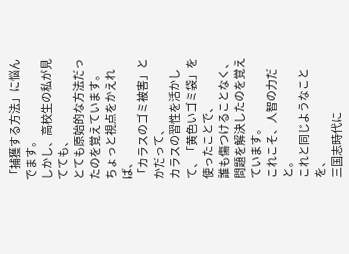「捕獲する方法」に悩んでます。
しかし、高校生の私が見てても、
とても原始的な方法だったのを覚えています。
ちょっと視点をかえれば、
「カラスのゴミ被害」とかだって、
カラスの習性を活かして、「黄色いゴミ袋」を使ったことで、
誰も傷つけることなく、問題を解決したのを覚えています。
これこそ、人智の力だと。
これと同じようなことを、
三国志時代に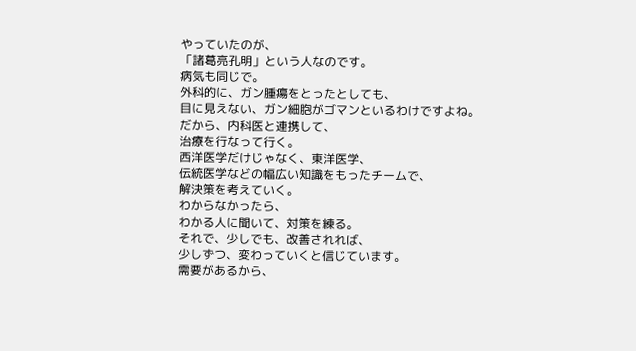やっていたのが、
「諸葛亮孔明」という人なのです。
病気も同じで。
外科的に、ガン腫瘍をとったとしても、
目に見えない、ガン細胞がゴマンといるわけですよね。
だから、内科医と連携して、
治療を行なって行く。
西洋医学だけじゃなく、東洋医学、
伝統医学などの幅広い知識をもったチームで、
解決策を考えていく。
わからなかったら、
わかる人に聞いて、対策を練る。
それで、少しでも、改善されれば、
少しずつ、変わっていくと信じています。
需要があるから、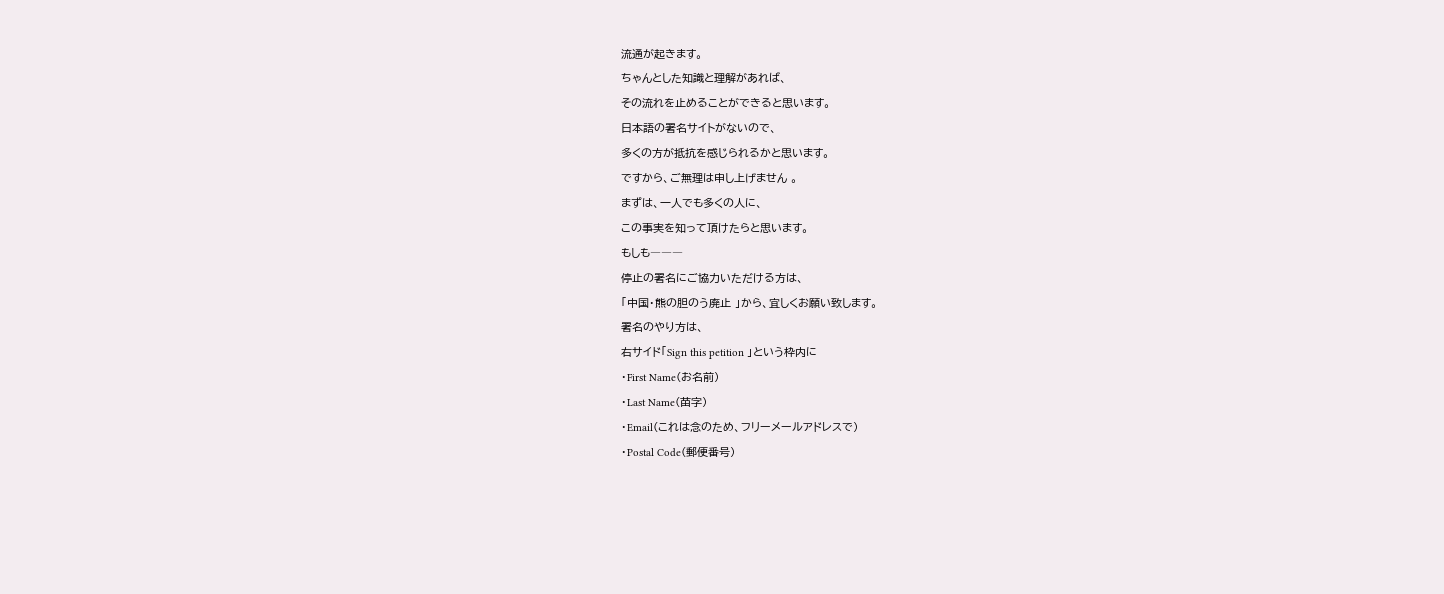流通が起きます。
ちゃんとした知識と理解があれば、
その流れを止めることができると思います。
日本語の署名サイトがないので、
多くの方が抵抗を感じられるかと思います。
ですから、ご無理は申し上げません 。
まずは、一人でも多くの人に、
この事実を知って頂けたらと思います。
もしも―――
停止の署名にご協力いただける方は、
「中国・熊の胆のう廃止 」から、宜しくお願い致します。
署名のやり方は、
右サイド「Sign this petition 」という枠内に
・First Name(お名前)
・Last Name(苗字)
・Email(これは念のため、フリーメールアドレスで)
・Postal Code(郵便番号)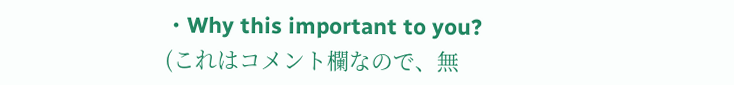・Why this important to you?
(これはコメント欄なので、無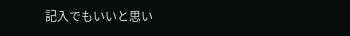記入でもいいと思い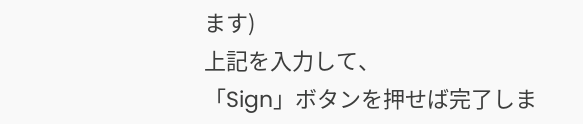ます)
上記を入力して、
「Sign」ボタンを押せば完了しま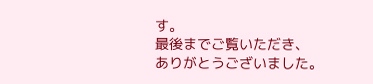す。
最後までご覧いただき、
ありがとうございました。